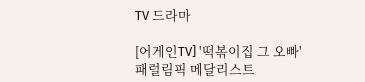TV 드라마

[어게인TV] '떡볶이집 그 오빠' 패럴림픽 메달리스트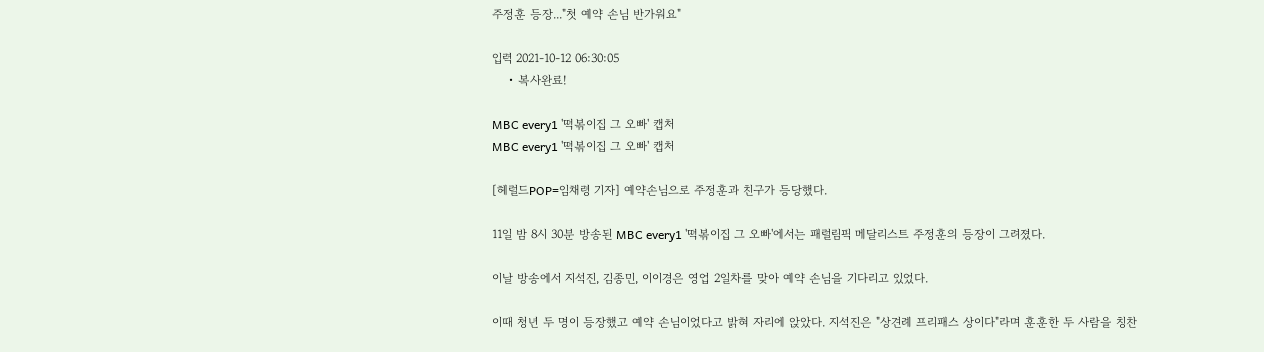주정훈 등장..."첫 예약 손님 반가워요"

입력 2021-10-12 06:30:05
    • 복사완료!

MBC every1 '떡볶이집 그 오빠' 캡처
MBC every1 '떡볶이집 그 오빠' 캡처

[헤럴드POP=임채령 기자] 예약손님으로 주정훈과 친구가 등당했다.

11일 밤 8시 30분 방송된 MBC every1 '떡볶이집 그 오빠'에서는 패럴림픽 메달리스트 주정훈의 등장이 그려졌다.

이날 방송에서 지석진, 김종민, 이이경은 영업 2일차를 맞아 예약 손님을 기다리고 있었다.

이때 청년 두 명이 등장했고 예약 손님이었다고 밝혀 자리에 앉았다. 지석진은 "상견례 프리패스 상이다"라며 훈훈한 두 사람을 칭찬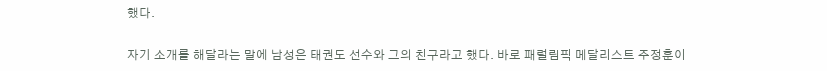했다.

자기 소개를 해달라는 말에 남성은 태권도 선수와 그의 친구라고 했다. 바로 패럴림픽 메달리스트 주정훈이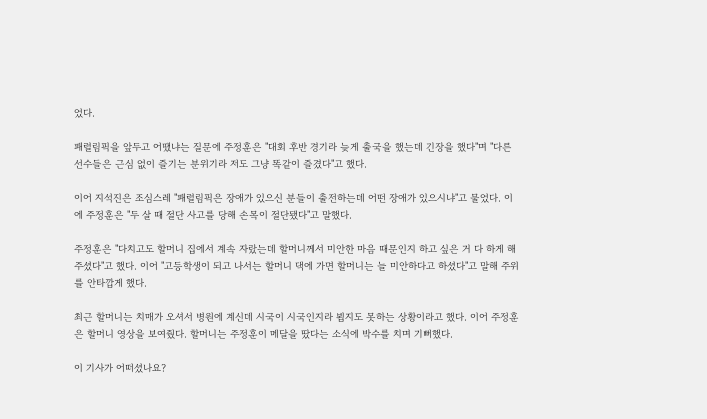었다.

패럴림픽을 앞두고 어땠냐는 질문에 주정훈은 "대회 후반 경기라 늦게 출국을 했는데 긴장을 했다"며 "다른 선수들은 근심 없이 즐기는 분위기라 저도 그냥 똑같이 즐겼다"고 했다.

이어 지석진은 조심스레 "패럴림픽은 장애가 있으신 분들이 출전하는데 어떤 장애가 있으시냐"고 물었다. 이에 주정훈은 "두 살 때 절단 사고를 당해 손목이 절단됐다"고 말했다.

주정훈은 "다치고도 할머니 집에서 계속 자랐는데 할머니께서 미안한 마음 때문인지 하고 싶은 거 다 하게 해주셨다"고 했다. 이어 "고등학생이 되고 나서는 할머니 댁에 가면 할머니는 늘 미안하다고 하셨다"고 말해 주위를 안타깝게 했다.

최근 할머니는 치매가 오셔서 병원에 계신데 시국이 시국인지라 뵙지도 못하는 상황이라고 했다. 이어 주정훈은 할머니 영상을 보여줬다. 할머니는 주정훈이 메달을 땄다는 소식에 박수를 치며 기뻐했다.

이 기사가 어떠셨나요?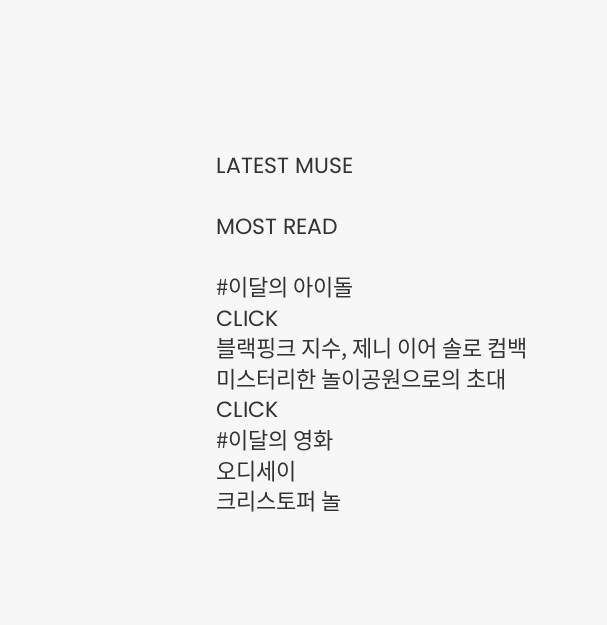LATEST MUSE

MOST READ

#이달의 아이돌
CLICK
블랙핑크 지수, 제니 이어 솔로 컴백
미스터리한 놀이공원으로의 초대
CLICK
#이달의 영화
오디세이
크리스토퍼 놀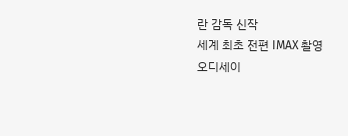란 감독 신작
세계 최초 전편 IMAX 촬영
오디세이